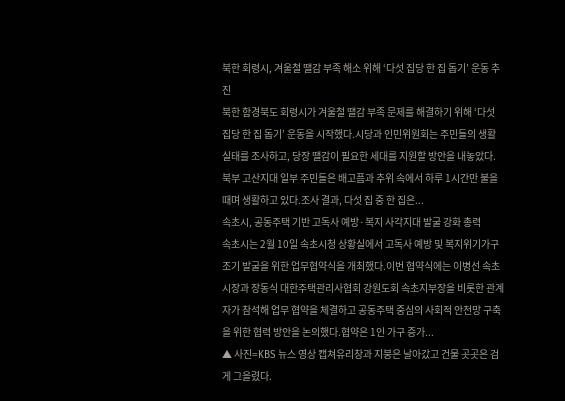북한 회령시, 겨울철 땔감 부족 해소 위해 ‘다섯 집당 한 집 돕기’ 운동 추진
북한 함경북도 회령시가 겨울철 땔감 부족 문제를 해결하기 위해 ‘다섯 집당 한 집 돕기’ 운동을 시작했다.시당과 인민위원회는 주민들의 생활 실태를 조사하고, 당장 땔감이 필요한 세대를 지원할 방안을 내놓았다.북부 고산지대 일부 주민들은 배고픔과 추위 속에서 하루 1시간만 불을 때며 생활하고 있다.조사 결과, 다섯 집 중 한 집은...
속초시, 공동주택 기반 고독사 예방·복지 사각지대 발굴 강화 총력
속초시는 2월 10일 속초시청 상황실에서 고독사 예방 및 복지위기가구 조기 발굴을 위한 업무협약식을 개최했다.이번 협약식에는 이병선 속초시장과 장동식 대한주택관리사협회 강원도회 속초지부장을 비롯한 관계자가 참석해 업무 협약을 체결하고 공동주택 중심의 사회적 안전망 구축을 위한 협력 방안을 논의했다.협약은 1인 가구 증가...
▲ 사진=KBS 뉴스 영상 캡쳐유리창과 지붕은 날아갔고 건물 곳곳은 검게 그을렸다.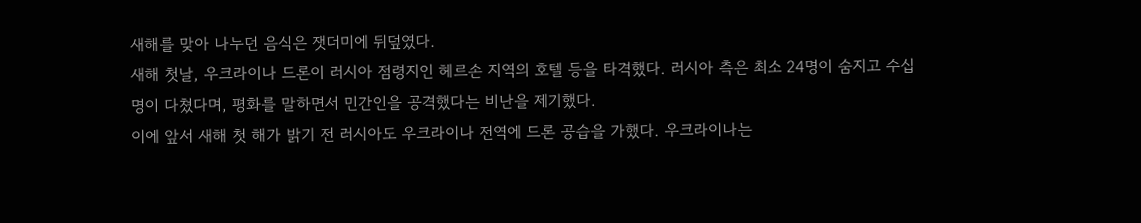새해를 맞아 나누던 음식은 잿더미에 뒤덮였다.
새해 첫날, 우크라이나 드론이 러시아 점령지인 헤르손 지역의 호텔 등을 타격했다. 러시아 측은 최소 24명이 숨지고 수십 명이 다쳤다며, 평화를 말하면서 민간인을 공격했다는 비난을 제기했다.
이에 앞서 새해 첫 해가 밝기 전 러시아도 우크라이나 전역에 드론 공습을 가했다. 우크라이나는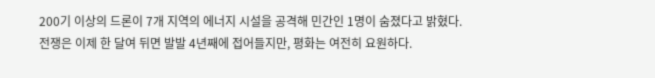200기 이상의 드론이 7개 지역의 에너지 시설을 공격해 민간인 1명이 숨졌다고 밝혔다.
전쟁은 이제 한 달여 뒤면 발발 4년째에 접어들지만, 평화는 여전히 요원하다.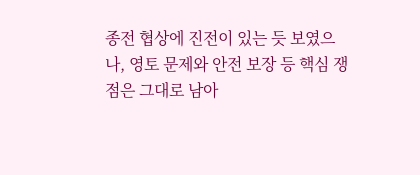종전 협상에 진전이 있는 듯 보였으나, 영토 문제와 안전 보장 등 핵심 쟁점은 그대로 남아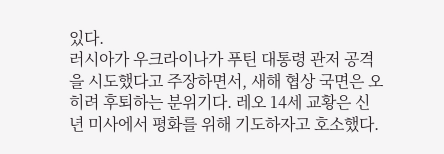있다.
러시아가 우크라이나가 푸틴 대통령 관저 공격을 시도했다고 주장하면서, 새해 협상 국면은 오히려 후퇴하는 분위기다. 레오 14세 교황은 신년 미사에서 평화를 위해 기도하자고 호소했다.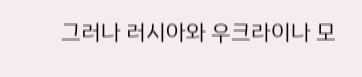그러나 러시아와 우크라이나 모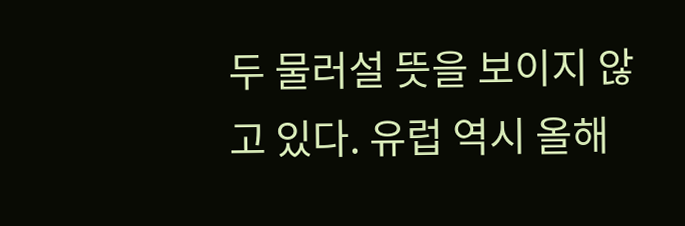두 물러설 뜻을 보이지 않고 있다. 유럽 역시 올해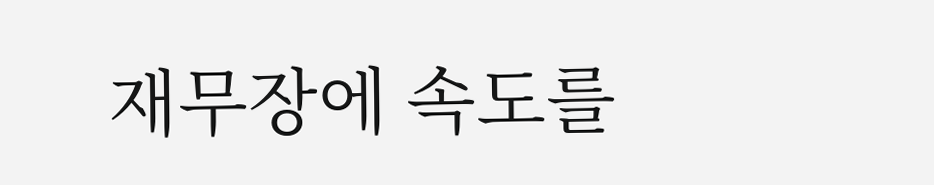재무장에 속도를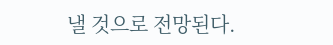낼 것으로 전망된다.